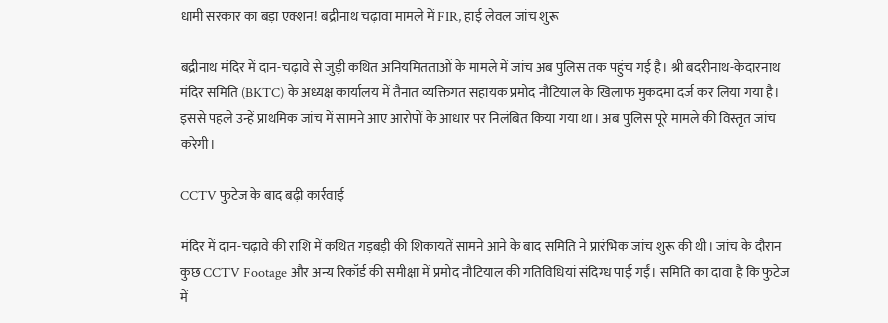धामी सरकार का बड़ा एक्शन! बद्रीनाथ चढ़ावा मामले में FIR, हाई लेवल जांच शुरू

बद्रीनाथ मंदिर में दान-चढ़ावे से जुड़ी कथित अनियमितताओं के मामले में जांच अब पुलिस तक पहुंच गई है। श्री बदरीनाथ-केदारनाथ मंदिर समिति (BKTC) के अध्यक्ष कार्यालय में तैनात व्यक्तिगत सहायक प्रमोद नौटियाल के खिलाफ मुकदमा दर्ज कर लिया गया है। इससे पहले उन्हें प्राथमिक जांच में सामने आए आरोपों के आधार पर निलंबित किया गया था। अब पुलिस पूरे मामले की विस्तृत जांच करेगी।

CCTV फुटेज के बाद बढ़ी कार्रवाई

मंदिर में दान-चढ़ावे की राशि में कथित गड़बड़ी की शिकायतें सामने आने के बाद समिति ने प्रारंभिक जांच शुरू की थी। जांच के दौरान कुछ CCTV Footage और अन्य रिकॉर्ड की समीक्षा में प्रमोद नौटियाल की गतिविधियां संदिग्ध पाई गईं। समिति का दावा है कि फुटेज में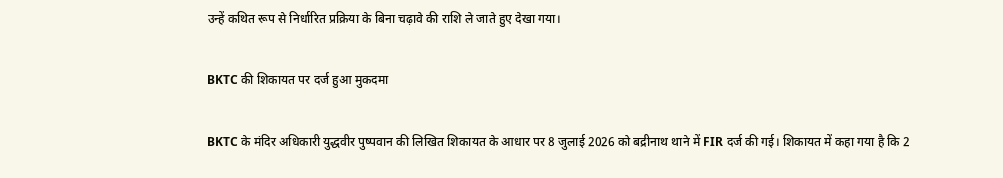उन्हें कथित रूप से निर्धारित प्रक्रिया के बिना चढ़ावे की राशि ले जाते हुए देखा गया।

BKTC की शिकायत पर दर्ज हुआ मुकदमा

BKTC के मंदिर अधिकारी युद्धवीर पुष्पवान की लिखित शिकायत के आधार पर 8 जुलाई 2026 को बद्रीनाथ थाने में FIR दर्ज की गई। शिकायत में कहा गया है कि 2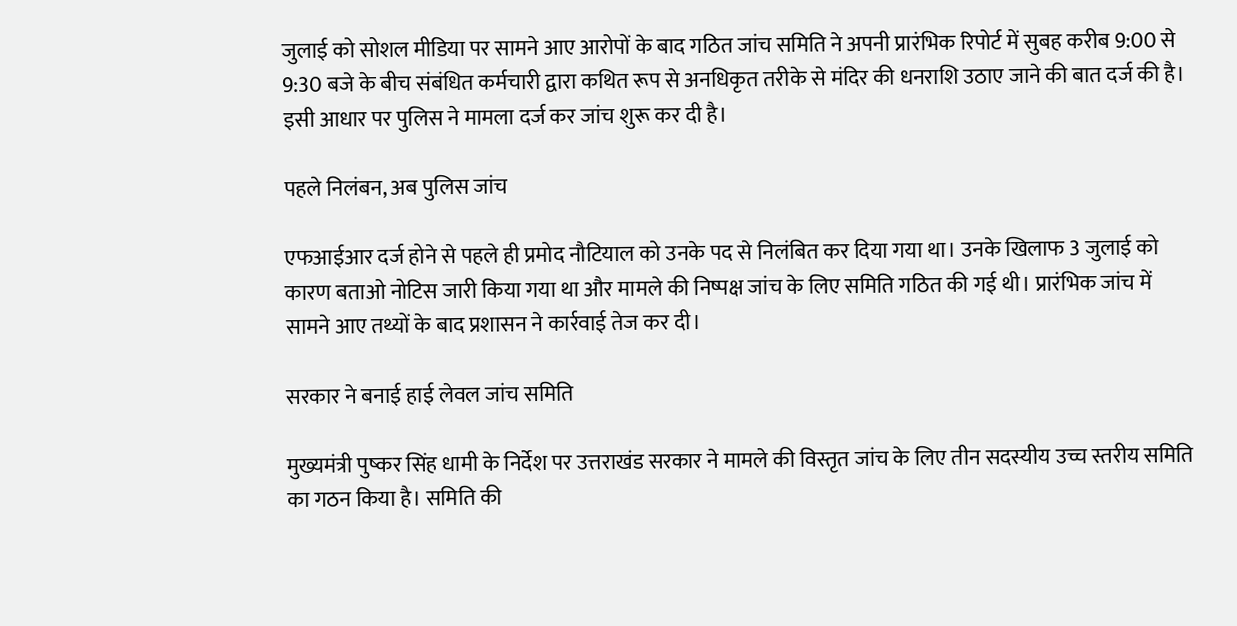जुलाई को सोशल मीडिया पर सामने आए आरोपों के बाद गठित जांच समिति ने अपनी प्रारंभिक रिपोर्ट में सुबह करीब 9:00 से 9:30 बजे के बीच संबंधित कर्मचारी द्वारा कथित रूप से अनधिकृत तरीके से मंदिर की धनराशि उठाए जाने की बात दर्ज की है। इसी आधार पर पुलिस ने मामला दर्ज कर जांच शुरू कर दी है।

पहले निलंबन, अब पुलिस जांच

एफआईआर दर्ज होने से पहले ही प्रमोद नौटियाल को उनके पद से निलंबित कर दिया गया था। उनके खिलाफ 3 जुलाई को कारण बताओ नोटिस जारी किया गया था और मामले की निष्पक्ष जांच के लिए समिति गठित की गई थी। प्रारंभिक जांच में सामने आए तथ्यों के बाद प्रशासन ने कार्रवाई तेज कर दी।

सरकार ने बनाई हाई लेवल जांच समिति

मुख्यमंत्री पुष्कर सिंह धामी के निर्देश पर उत्तराखंड सरकार ने मामले की विस्तृत जांच के लिए तीन सदस्यीय उच्च स्तरीय समिति का गठन किया है। समिति की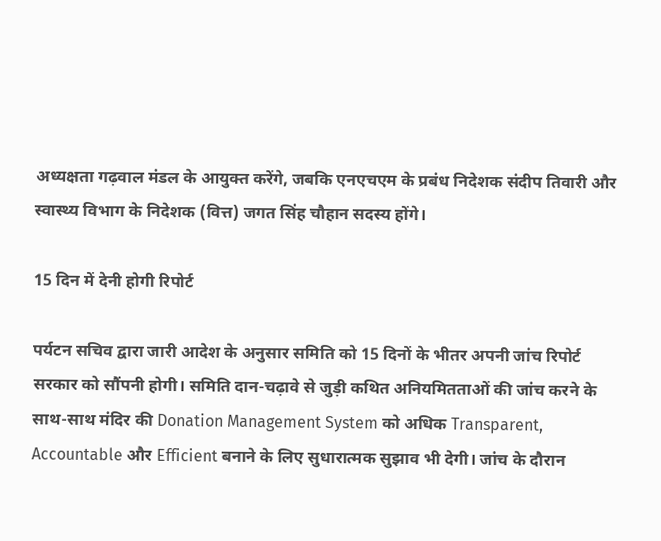अध्यक्षता गढ़वाल मंडल के आयुक्त करेंगे, जबकि एनएचएम के प्रबंध निदेशक संदीप तिवारी और स्वास्थ्य विभाग के निदेशक (वित्त) जगत सिंह चौहान सदस्य होंगे।

15 दिन में देनी होगी रिपोर्ट

पर्यटन सचिव द्वारा जारी आदेश के अनुसार समिति को 15 दिनों के भीतर अपनी जांच रिपोर्ट सरकार को सौंपनी होगी। समिति दान-चढ़ावे से जुड़ी कथित अनियमितताओं की जांच करने के साथ-साथ मंदिर की Donation Management System को अधिक Transparent, Accountable और Efficient बनाने के लिए सुधारात्मक सुझाव भी देगी। जांच के दौरान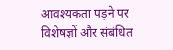आवश्यकता पड़ने पर विशेषज्ञों और संबंधित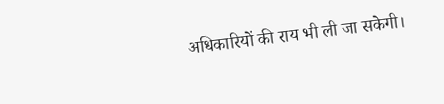अधिकारियों की राय भी ली जा सकेगी।